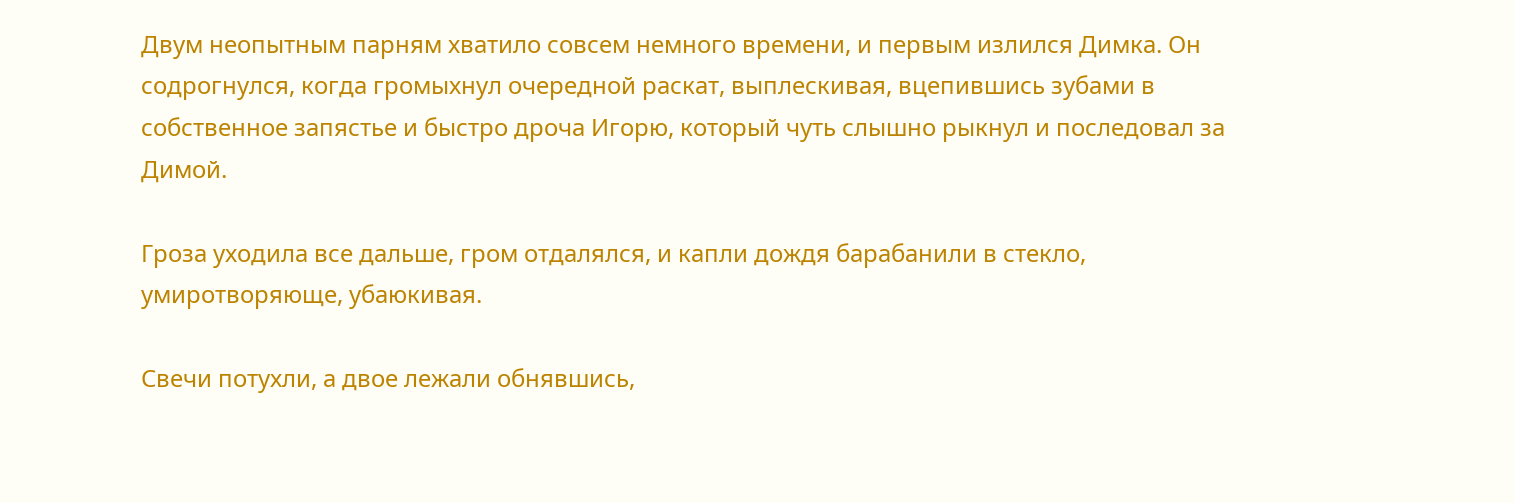Двум неопытным парням хватило совсем немного времени, и первым излился Димка. Он содрогнулся, когда громыхнул очередной раскат, выплескивая, вцепившись зубами в собственное запястье и быстро дроча Игорю, который чуть слышно рыкнул и последовал за Димой.

Гроза уходила все дальше, гром отдалялся, и капли дождя барабанили в стекло, умиротворяюще, убаюкивая.

Свечи потухли, а двое лежали обнявшись,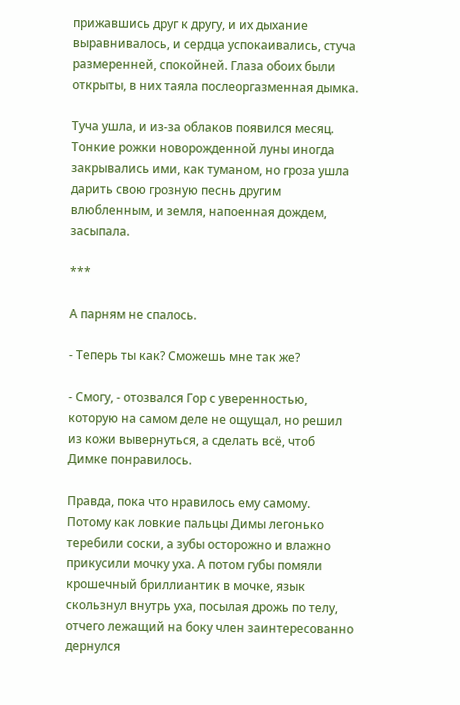прижавшись друг к другу, и их дыхание выравнивалось, и сердца успокаивались, стуча размеренней, спокойней. Глаза обоих были открыты, в них таяла послеоргазменная дымка.

Туча ушла, и из-за облаков появился месяц. Тонкие рожки новорожденной луны иногда закрывались ими, как туманом, но гроза ушла дарить свою грозную песнь другим влюбленным, и земля, напоенная дождем, засыпала.

***

А парням не спалось.

- Теперь ты как? Сможешь мне так же?

- Смогу, - отозвался Гор с уверенностью, которую на самом деле не ощущал, но решил из кожи вывернуться, а сделать всё, чтоб Димке понравилось.

Правда, пока что нравилось ему самому. Потому как ловкие пальцы Димы легонько теребили соски, а зубы осторожно и влажно прикусили мочку уха. А потом губы помяли крошечный бриллиантик в мочке, язык скользнул внутрь уха, посылая дрожь по телу, отчего лежащий на боку член заинтересованно дернулся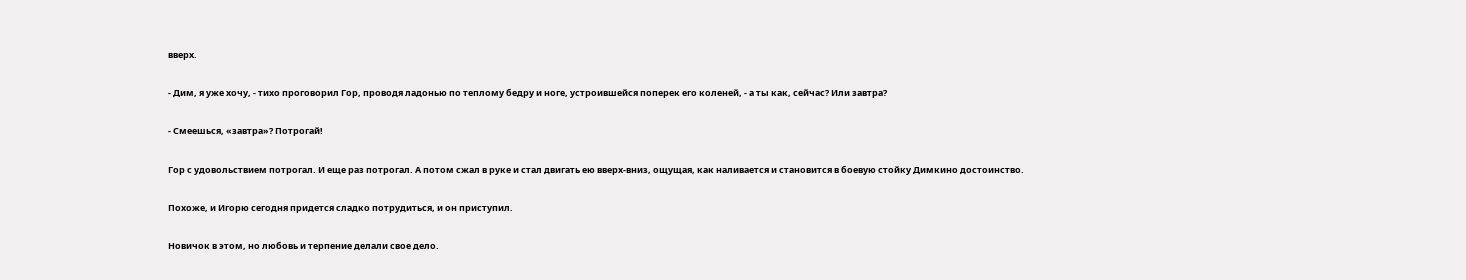вверх.

- Дим, я уже хочу, - тихо проговорил Гор, проводя ладонью по теплому бедру и ноге, устроившейся поперек его коленей, - а ты как, сейчас? Или завтра?

- Смеешься, «завтра»? Потрогай!

Гор с удовольствием потрогал. И еще раз потрогал. А потом сжал в руке и стал двигать ею вверх-вниз, ощущая, как наливается и становится в боевую стойку Димкино достоинство.

Похоже, и Игорю сегодня придется сладко потрудиться, и он приступил.

Новичок в этом, но любовь и терпение делали свое дело.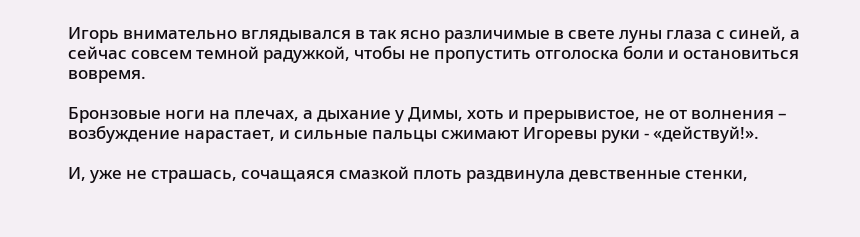Игорь внимательно вглядывался в так ясно различимые в свете луны глаза с синей, а сейчас совсем темной радужкой, чтобы не пропустить отголоска боли и остановиться вовремя.

Бронзовые ноги на плечах, а дыхание у Димы, хоть и прерывистое, не от волнения – возбуждение нарастает, и сильные пальцы сжимают Игоревы руки - «действуй!».

И, уже не страшась, сочащаяся смазкой плоть раздвинула девственные стенки,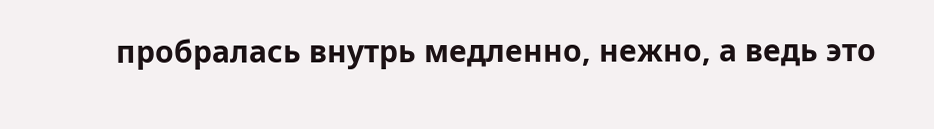пробралась внутрь медленно, нежно, а ведь это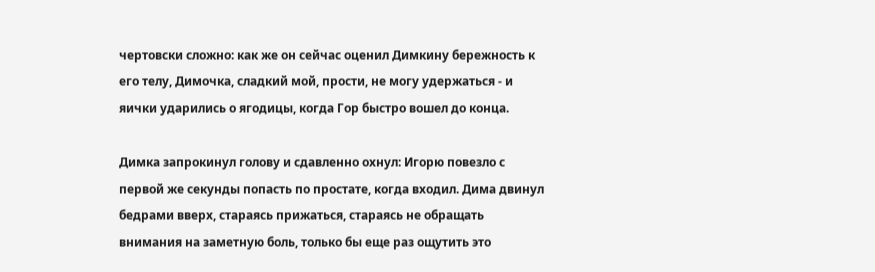чертовски сложно: как же он сейчас оценил Димкину бережность к его телу, Димочка, сладкий мой, прости, не могу удержаться - и яички ударились о ягодицы, когда Гор быстро вошел до конца.

Димка запрокинул голову и сдавленно охнул: Игорю повезло с первой же секунды попасть по простате, когда входил. Дима двинул бедрами вверх, стараясь прижаться, стараясь не обращать внимания на заметную боль, только бы еще раз ощутить это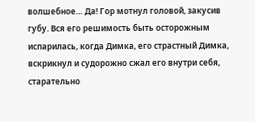волшебное… Да! Гор мотнул головой, закусив губу. Вся его решимость быть осторожным испарилась, когда Димка, его страстный Димка, вскрикнул и судорожно сжал его внутри себя, старательно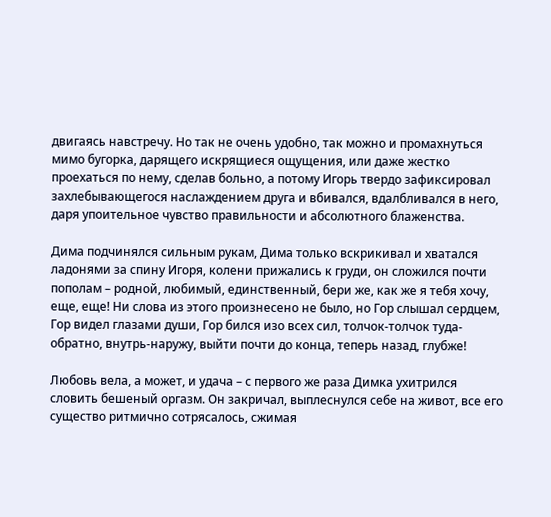двигаясь навстречу. Но так не очень удобно, так можно и промахнуться мимо бугорка, дарящего искрящиеся ощущения, или даже жестко проехаться по нему, сделав больно, а потому Игорь твердо зафиксировал захлебывающегося наслаждением друга и вбивался, вдалбливался в него, даря упоительное чувство правильности и абсолютного блаженства.

Дима подчинялся сильным рукам, Дима только вскрикивал и хватался ладонями за спину Игоря, колени прижались к груди, он сложился почти пополам – родной, любимый, единственный, бери же, как же я тебя хочу, еще, еще! Ни слова из этого произнесено не было, но Гор слышал сердцем, Гор видел глазами души, Гор бился изо всех сил, толчок-толчок туда-обратно, внутрь-наружу, выйти почти до конца, теперь назад, глубже!

Любовь вела, а может, и удача – с первого же раза Димка ухитрился словить бешеный оргазм. Он закричал, выплеснулся себе на живот, все его существо ритмично сотрясалось, сжимая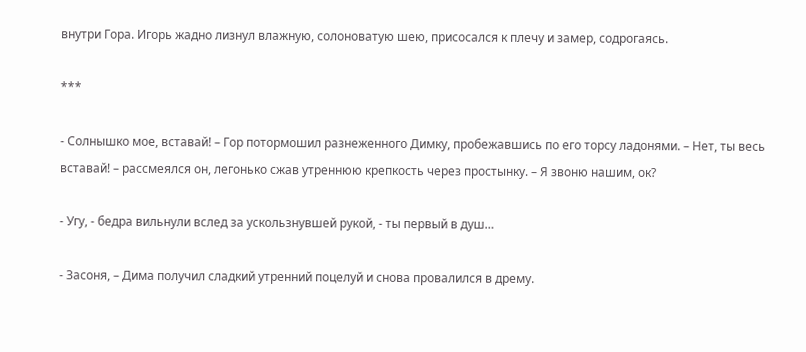внутри Гора. Игорь жадно лизнул влажную, солоноватую шею, присосался к плечу и замер, содрогаясь.

***

- Солнышко мое, вставай! – Гор потормошил разнеженного Димку, пробежавшись по его торсу ладонями. – Нет, ты весь вставай! – рассмеялся он, легонько сжав утреннюю крепкость через простынку. – Я звоню нашим, ок?

- Угу, - бедра вильнули вслед за ускользнувшей рукой, - ты первый в душ…

- Засоня, – Дима получил сладкий утренний поцелуй и снова провалился в дрему.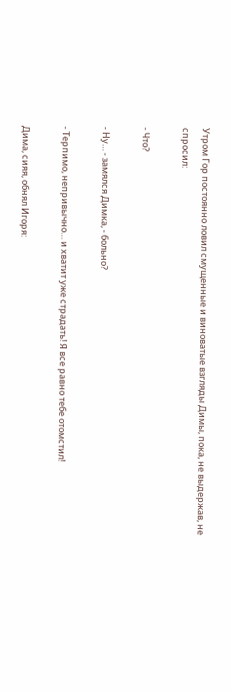Утром Гор постоянно ловил смущенные и виноватые взгляды Димы, пока, не выдержав, не спросил:

- Что?

- Ну… - замялся Димка, - больно?

- Терпимо, непривычно… и хватит уже страдать! Я все равно тебе отомстил!

Дима, сияя, обнял Игоря: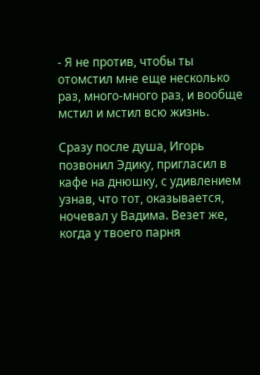- Я не против, чтобы ты отомстил мне еще несколько раз, много-много раз, и вообще мстил и мстил всю жизнь.

Сразу после душа, Игорь позвонил Эдику, пригласил в кафе на днюшку, с удивлением узнав, что тот, оказывается, ночевал у Вадима. Везет же, когда у твоего парня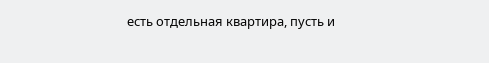есть отдельная квартира, пусть и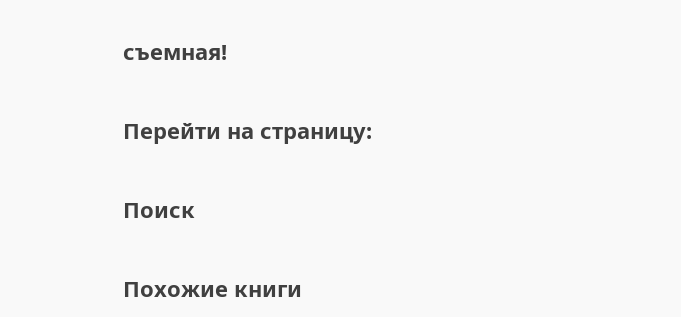съемная!

Перейти на страницу:

Поиск

Похожие книги